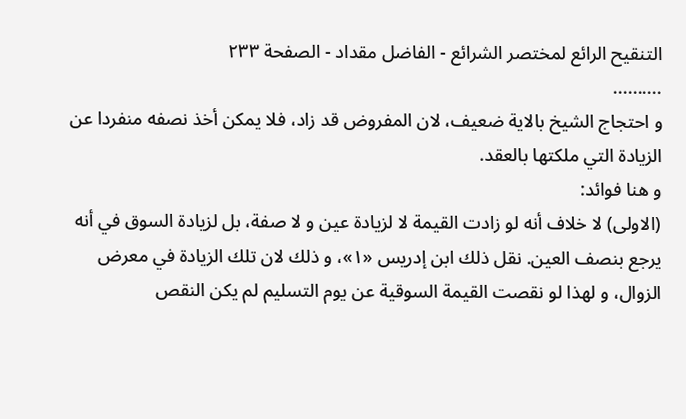التنقيح الرائع لمختصر الشرائع - الفاضل مقداد - الصفحة ٢٣٣
..........
و احتجاج الشيخ بالاية ضعيف، لان المفروض قد زاد، فلا يمكن أخذ نصفه منفردا عن الزيادة التي ملكتها بالعقد.
و هنا فوائد:
(الاولى) لا خلاف أنه لو زادت القيمة لا لزيادة عين و لا صفة، بل لزيادة السوق في أنه يرجع بنصف العين. نقل ذلك ابن إدريس «١»، و ذلك لان تلك الزيادة في معرض الزوال، و لهذا لو نقصت القيمة السوقية عن يوم التسليم لم يكن النقص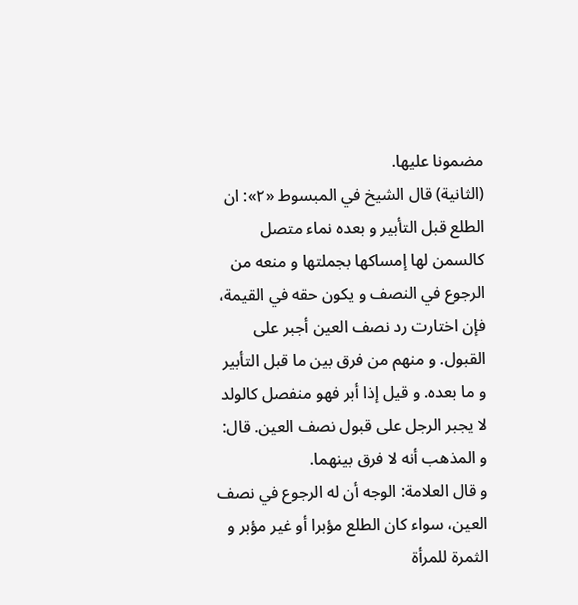مضمونا عليها.
(الثانية) قال الشيخ في المبسوط «٢»: ان الطلع قبل التأبير و بعده نماء متصل كالسمن لها إمساكها بجملتها و منعه من الرجوع في النصف و يكون حقه في القيمة، فإن اختارت رد نصف العين أجبر على القبول. و منهم من فرق بين ما قبل التأبير و ما بعده. و قيل إذا أبر فهو منفصل كالولد لا يجبر الرجل على قبول نصف العين. قال: و المذهب أنه لا فرق بينهما.
و قال العلامة: الوجه أن له الرجوع في نصف العين، سواء كان الطلع مؤبرا أو غير مؤبر و الثمرة للمرأة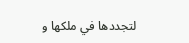لتجددها في ملكها و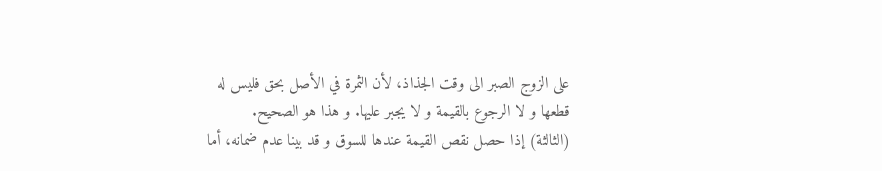على الزوج الصبر الى وقت الجذاذ، لأن الثمرة في الأصل بحق فليس له قطعها و لا الرجوع بالقيمة و لا يجبر عليها. و هذا هو الصحيح.
(الثالثة) إذا حصل نقص القيمة عندها للسوق و قد بينا عدم ضمانه، أما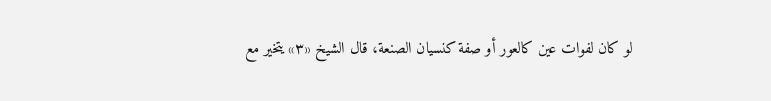لو كان لفوات عين كالعور أو صفة كنسيان الصنعة، قال الشيخ «٣» يتخير مع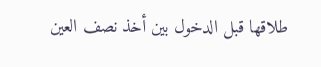طلاقها قبل الدخول بين أخذ نصف العين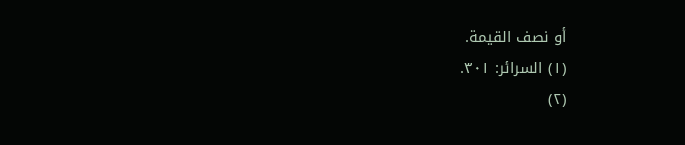أو نصف القيمة.
(١) السرائر: ٣٠١.
(٢)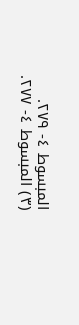المبسوط ٤- ٢٧٩.
(٣) المبسوط ٤- ٢٧٧.